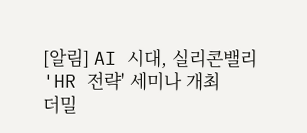[알림] AI 시대, 실리콘밸리 'HR 전략' 세미나 개최
더밀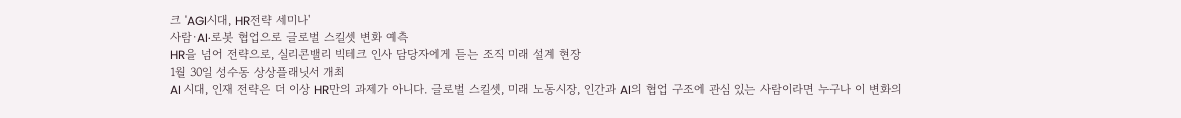크 'AGI시대, HR전략 세미나'
사람·AI·로봇 협업으로 글로벌 스킬셋 변화 예측
HR을 넘어 전략으로, 실리콘밸리 빅테크 인사 담당자에게 듣는 조직 미래 설계 현장
1월 30일 성수동 상상플래닛서 개최
AI 시대, 인재 전략은 더 이상 HR만의 과제가 아니다. 글로벌 스킬셋, 미래 노동시장, 인간과 AI의 협업 구조에 관심 있는 사람이라면 누구나 이 변화의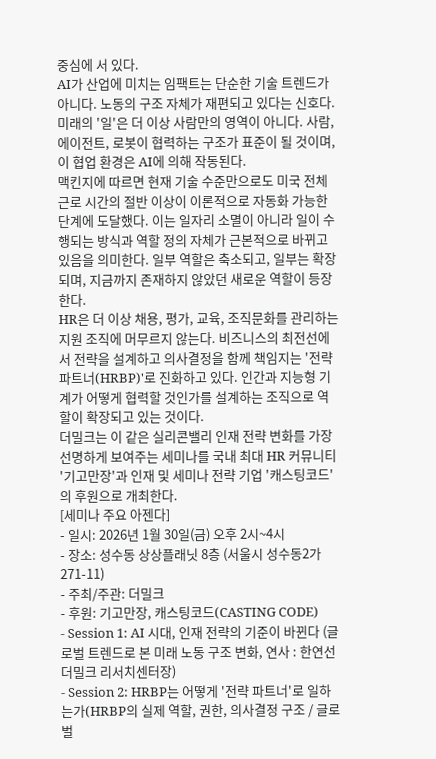중심에 서 있다.
AI가 산업에 미치는 임팩트는 단순한 기술 트렌드가 아니다. 노동의 구조 자체가 재편되고 있다는 신호다. 미래의 '일'은 더 이상 사람만의 영역이 아니다. 사람, 에이전트, 로봇이 협력하는 구조가 표준이 될 것이며, 이 협업 환경은 AI에 의해 작동된다.
맥킨지에 따르면 현재 기술 수준만으로도 미국 전체 근로 시간의 절반 이상이 이론적으로 자동화 가능한 단계에 도달했다. 이는 일자리 소멸이 아니라 일이 수행되는 방식과 역할 정의 자체가 근본적으로 바뀌고 있음을 의미한다. 일부 역할은 축소되고, 일부는 확장되며, 지금까지 존재하지 않았던 새로운 역할이 등장한다.
HR은 더 이상 채용, 평가, 교육, 조직문화를 관리하는 지원 조직에 머무르지 않는다. 비즈니스의 최전선에서 전략을 설계하고 의사결정을 함께 책임지는 '전략 파트너(HRBP)'로 진화하고 있다. 인간과 지능형 기계가 어떻게 협력할 것인가를 설계하는 조직으로 역할이 확장되고 있는 것이다.
더밀크는 이 같은 실리콘밸리 인재 전략 변화를 가장 선명하게 보여주는 세미나를 국내 최대 HR 커뮤니티 '기고만장'과 인재 및 세미나 전략 기업 '캐스팅코드'의 후원으로 개최한다.
[세미나 주요 아젠다]
- 일시: 2026년 1월 30일(금) 오후 2시~4시
- 장소: 성수동 상상플래닛 8층 (서울시 성수동2가 271-11)
- 주최/주관: 더밀크
- 후원: 기고만장, 캐스팅코드(CASTING CODE)
- Session 1: AI 시대, 인재 전략의 기준이 바뀐다 (글로벌 트렌드로 본 미래 노동 구조 변화, 연사 : 한연선 더밀크 리서치센터장)
- Session 2: HRBP는 어떻게 '전략 파트너'로 일하는가(HRBP의 실제 역할, 권한, 의사결정 구조 / 글로벌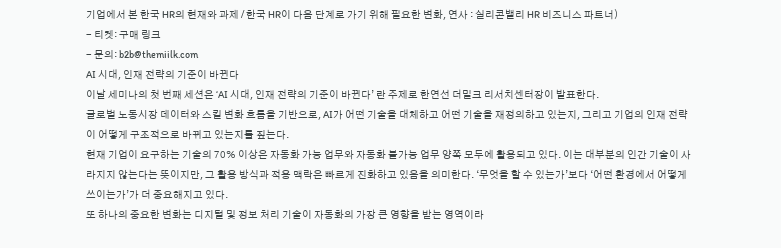기업에서 본 한국 HR의 현재와 과제 / 한국 HR이 다음 단계로 가기 위해 필요한 변화, 연사 : 실리콘밸리 HR 비즈니스 파트너)
- 티켓: 구매 링크
- 문의: b2b@themiilk.com
AI 시대, 인재 전략의 기준이 바뀐다
이날 세미나의 첫 번째 세션은 ‘AI 시대, 인재 전략의 기준이 바뀐다’ 란 주제로 한연선 더밀크 리서치센터장이 발표한다.
글로벌 노동시장 데이터와 스킬 변화 흐름을 기반으로, AI가 어떤 기술을 대체하고 어떤 기술을 재정의하고 있는지, 그리고 기업의 인재 전략이 어떻게 구조적으로 바뀌고 있는지를 짚는다.
현재 기업이 요구하는 기술의 70% 이상은 자동화 가능 업무와 자동화 불가능 업무 양쪽 모두에 활용되고 있다. 이는 대부분의 인간 기술이 사라지지 않는다는 뜻이지만, 그 활용 방식과 적용 맥락은 빠르게 진화하고 있음을 의미한다. ‘무엇을 할 수 있는가’보다 ‘어떤 환경에서 어떻게 쓰이는가’가 더 중요해지고 있다.
또 하나의 중요한 변화는 디지털 및 정보 처리 기술이 자동화의 가장 큰 영향을 받는 영역이라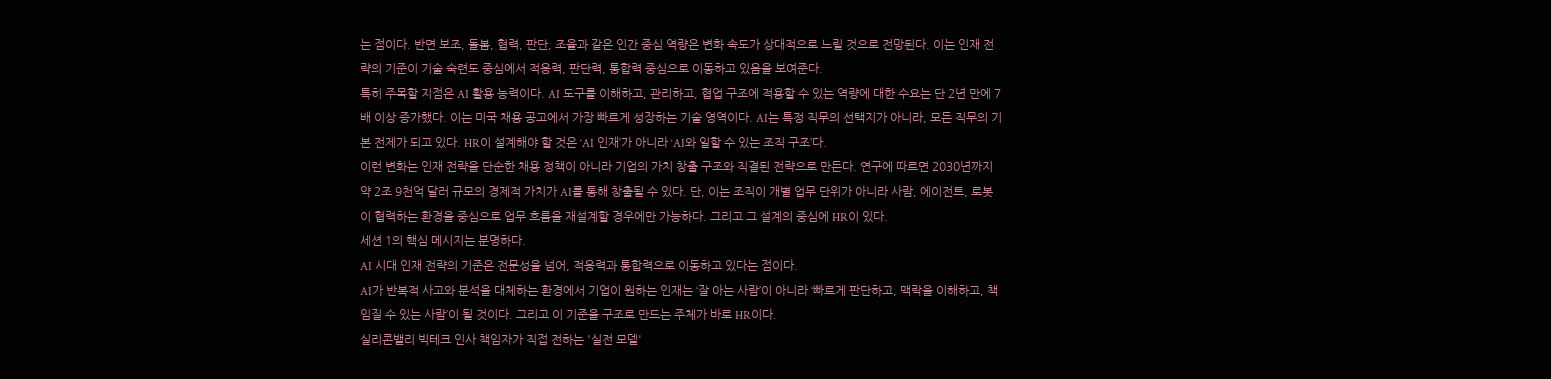는 점이다. 반면 보조, 돌봄, 협력, 판단, 조율과 같은 인간 중심 역량은 변화 속도가 상대적으로 느릴 것으로 전망된다. 이는 인재 전략의 기준이 기술 숙련도 중심에서 적응력, 판단력, 통합력 중심으로 이동하고 있음을 보여준다.
특히 주목할 지점은 AI 활용 능력이다. AI 도구를 이해하고, 관리하고, 협업 구조에 적용할 수 있는 역량에 대한 수요는 단 2년 만에 7배 이상 증가했다. 이는 미국 채용 공고에서 가장 빠르게 성장하는 기술 영역이다. AI는 특정 직무의 선택지가 아니라, 모든 직무의 기본 전제가 되고 있다. HR이 설계해야 할 것은 ‘AI 인재’가 아니라 ‘AI와 일할 수 있는 조직 구조’다.
이런 변화는 인재 전략을 단순한 채용 정책이 아니라 기업의 가치 창출 구조와 직결된 전략으로 만든다. 연구에 따르면 2030년까지 약 2조 9천억 달러 규모의 경제적 가치가 AI를 통해 창출될 수 있다. 단, 이는 조직이 개별 업무 단위가 아니라 사람, 에이전트, 로봇이 협력하는 환경을 중심으로 업무 흐름을 재설계할 경우에만 가능하다. 그리고 그 설계의 중심에 HR이 있다.
세션 1의 핵심 메시지는 분명하다.
AI 시대 인재 전략의 기준은 전문성을 넘어, 적응력과 통합력으로 이동하고 있다는 점이다.
AI가 반복적 사고와 분석을 대체하는 환경에서 기업이 원하는 인재는 ‘잘 아는 사람’이 아니라 ‘빠르게 판단하고, 맥락을 이해하고, 책임질 수 있는 사람’이 될 것이다. 그리고 이 기준을 구조로 만드는 주체가 바로 HR이다.
실리콘밸리 빅테크 인사 책임자가 직접 전하는 '실전 모델'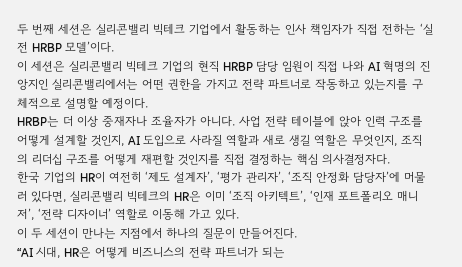두 번째 세션은 실리콘밸리 빅테크 기업에서 활동하는 인사 책임자가 직접 전하는 ‘실전 HRBP 모델’이다.
이 세션은 실리콘밸리 빅테크 기업의 현직 HRBP 담당 임원이 직접 나와 AI 혁명의 진앙지인 실리콘밸리에서는 어떤 권한을 가지고 전략 파트너로 작동하고 있는지를 구체적으로 설명할 예정이다.
HRBP는 더 이상 중재자나 조율자가 아니다. 사업 전략 테이블에 앉아 인력 구조를 어떻게 설계할 것인지, AI 도입으로 사라질 역할과 새로 생길 역할은 무엇인지, 조직의 리더십 구조를 어떻게 재편할 것인지를 직접 결정하는 핵심 의사결정자다.
한국 기업의 HR이 여전히 ‘제도 설계자’, ‘평가 관리자’, ‘조직 안정화 담당자’에 머물러 있다면, 실리콘밸리 빅테크의 HR은 이미 ‘조직 아키텍트’, ‘인재 포트폴리오 매니저’, ‘전략 디자이너’ 역할로 이동해 가고 있다.
이 두 세션이 만나는 지점에서 하나의 질문이 만들어진다.
“AI 시대, HR은 어떻게 비즈니스의 전략 파트너가 되는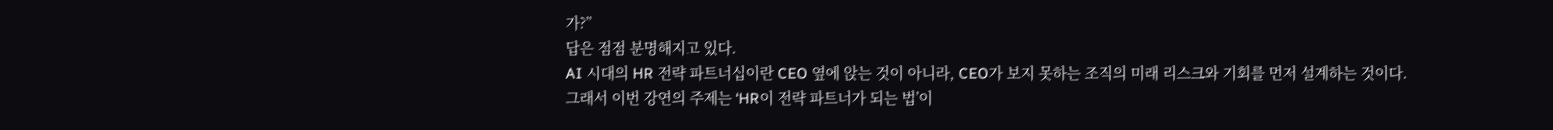가?”
답은 점점 분명해지고 있다.
AI 시대의 HR 전략 파트너십이란 CEO 옆에 앉는 것이 아니라, CEO가 보지 못하는 조직의 미래 리스크와 기회를 먼저 설계하는 것이다.
그래서 이번 강연의 주제는 ‘HR이 전략 파트너가 되는 법’이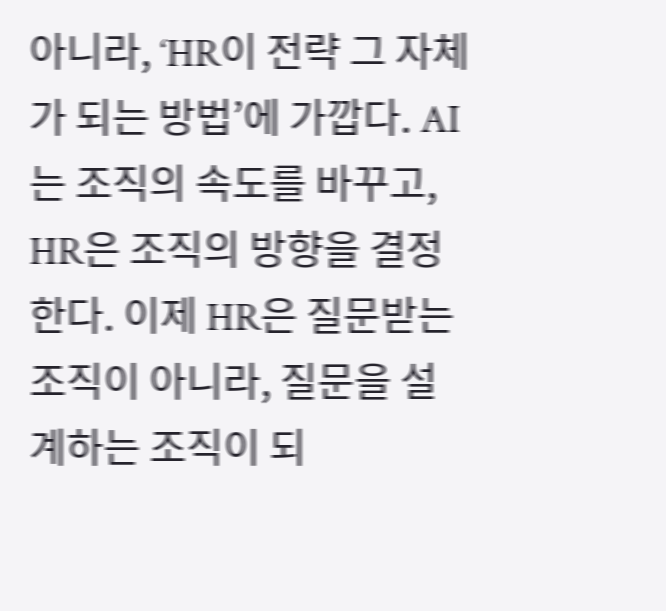아니라, ‘HR이 전략 그 자체가 되는 방법’에 가깝다. AI는 조직의 속도를 바꾸고, HR은 조직의 방향을 결정한다. 이제 HR은 질문받는 조직이 아니라, 질문을 설계하는 조직이 되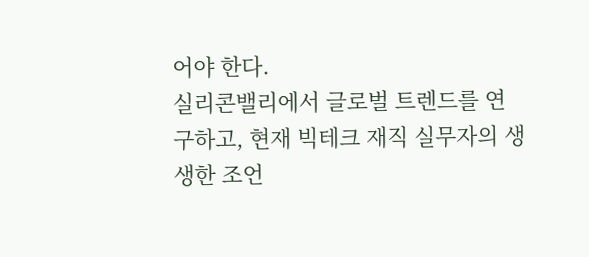어야 한다.
실리콘밸리에서 글로벌 트렌드를 연구하고, 현재 빅테크 재직 실무자의 생생한 조언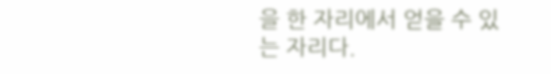을 한 자리에서 얻을 수 있는 자리다.